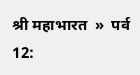श्री महाभारत  »  पर्व 12: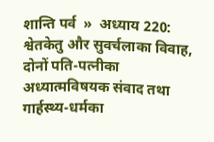शान्ति पर्व  »  अध्याय 220: श्वेतकेतु और सुवर्चलाका विवाह, दोनों पति-पत्नीका अध्यात्मविषयक संवाद तथा गार्हस्थ्य-धर्मका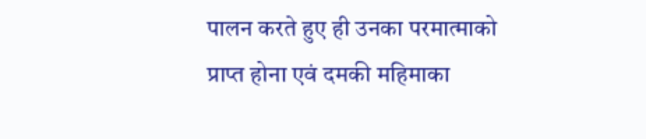पालन करते हुए ही उनका परमात्माको प्राप्त होना एवं दमकी महिमाका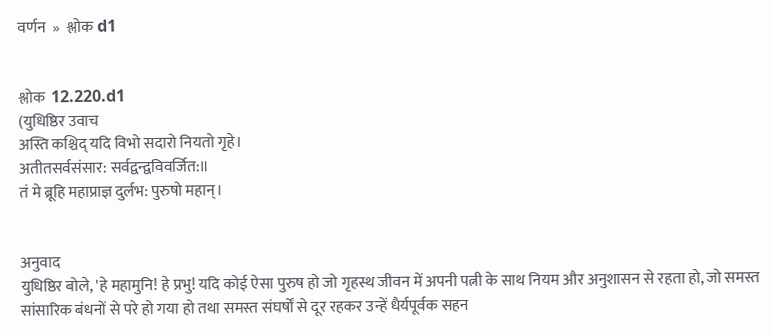वर्णन  »  श्लोक d1


श्लोक  12.220.d1
(युधिष्ठिर उवाच
अस्ति कश्चिद् यदि विभो सदारो नियतो गृहे।
अतीतसर्वसंसार: सर्वद्वन्द्वविवर्जित:॥
तं मे ब्रूहि महाप्राज्ञ दुर्लभ: पुरुषो महान्।


अनुवाद
युधिष्ठिर बोले, 'हे महामुनि! हे प्रभु! यदि कोई ऐसा पुरुष हो जो गृहस्थ जीवन में अपनी पत्नी के साथ नियम और अनुशासन से रहता हो, जो समस्त सांसारिक बंधनों से परे हो गया हो तथा समस्त संघर्षों से दूर रहकर उन्हें धैर्यपूर्वक सहन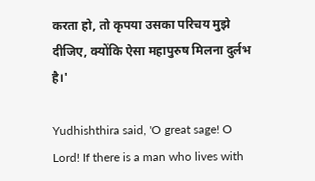करता हो, तो कृपया उसका परिचय मुझे दीजिए, क्योंकि ऐसा महापुरुष मिलना दुर्लभ है।'

Yudhishthira said, 'O great sage! O Lord! If there is a man who lives with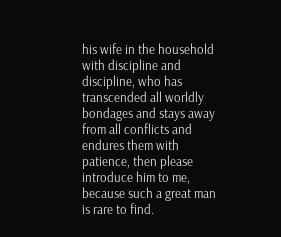his wife in the household with discipline and discipline, who has transcended all worldly bondages and stays away from all conflicts and endures them with patience, then please introduce him to me, because such a great man is rare to find.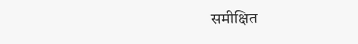समीक्षित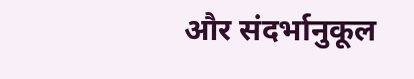और संदर्भानुकूल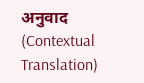अनुवाद (Contextual Translation)